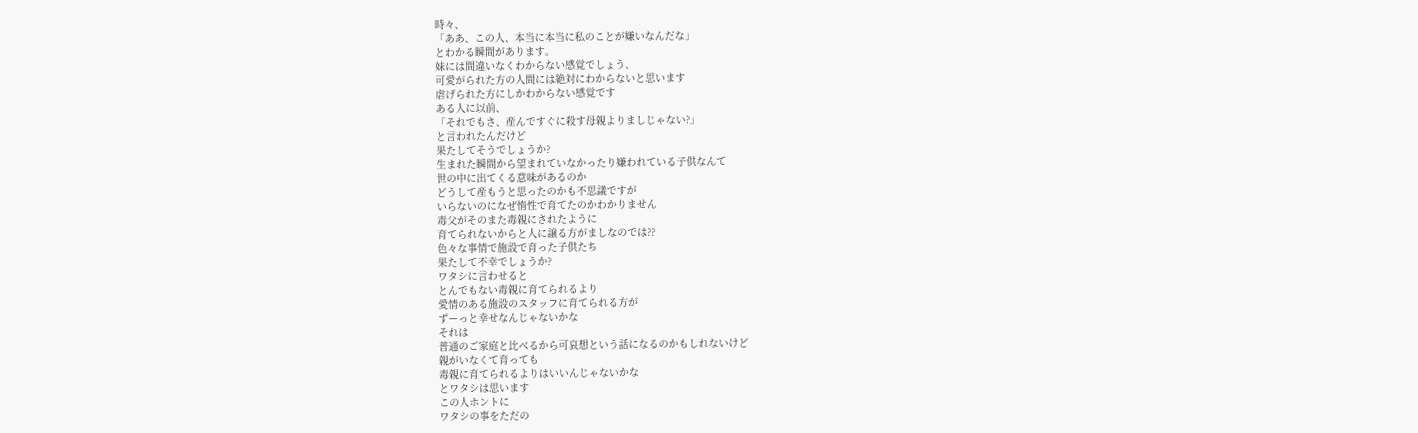時々、
「ああ、この人、本当に本当に私のことが嫌いなんだな」
とわかる瞬間があります。
妹には間違いなくわからない感覚でしょう、
可愛がられた方の人間には絶対にわからないと思います
虐げられた方にしかわからない感覚です
ある人に以前、
「それでもさ、産んですぐに殺す母親よりましじゃない?」
と言われたんだけど
果たしてそうでしょうか?
生まれた瞬間から望まれていなかったり嫌われている子供なんて
世の中に出てくる意味があるのか
どうして産もうと思ったのかも不思議ですが
いらないのになぜ惰性で育てたのかわかりません
毒父がそのまた毒親にされたように
育てられないからと人に譲る方がましなのでは??
色々な事情で施設で育った子供たち
果たして不幸でしょうか?
ワタシに言わせると
とんでもない毒親に育てられるより
愛情のある施設のスタッフに育てられる方が
ずーっと幸せなんじゃないかな
それは
普通のご家庭と比べるから可哀想という話になるのかもしれないけど
親がいなくて育っても
毒親に育てられるよりはいいんじゃないかな
とワタシは思います
この人ホントに
ワタシの事をただの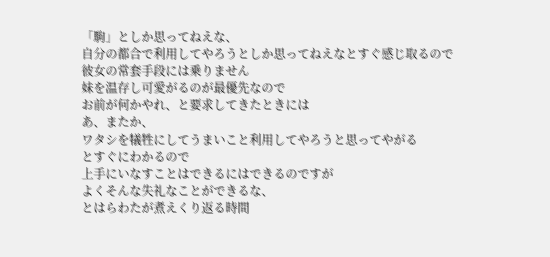「駒」としか思ってねえな、
自分の都合で利用してやろうとしか思ってねえなとすぐ感じ取るので
彼女の常套手段には乗りません
妹を温存し可愛がるのが最優先なので
お前が何かやれ、と要求してきたときには
あ、またか、
ワタシを犠牲にしてうまいこと利用してやろうと思ってやがる
とすぐにわかるので
上手にいなすことはできるにはできるのですが
よくそんな失礼なことができるな、
とはらわたが煮えくり返る時間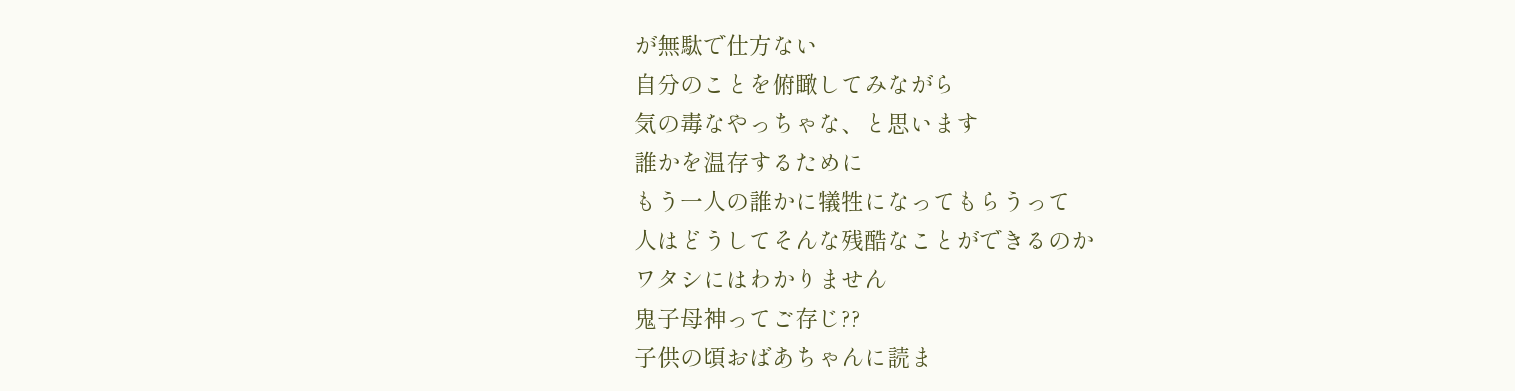が無駄で仕方ない
自分のことを俯瞰してみながら
気の毒なやっちゃな、と思います
誰かを温存するために
もう一人の誰かに犠牲になってもらうって
人はどうしてそんな残酷なことができるのか
ワタシにはわかりません
鬼子母神ってご存じ??
子供の頃おばあちゃんに読ま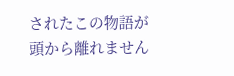されたこの物語が
頭から離れません